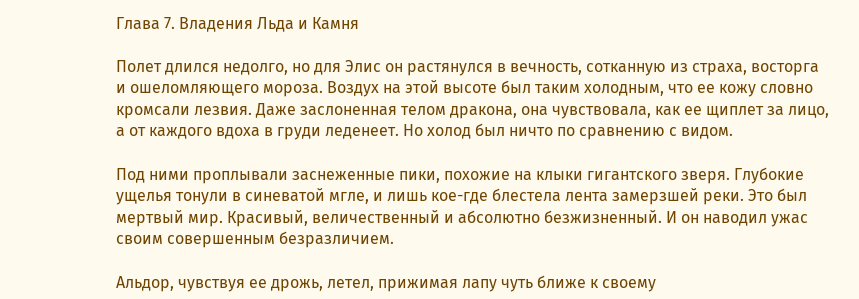Глава 7. Владения Льда и Камня

Полет длился недолго, но для Элис он растянулся в вечность, сотканную из страха, восторга и ошеломляющего мороза. Воздух на этой высоте был таким холодным, что ее кожу словно кромсали лезвия. Даже заслоненная телом дракона, она чувствовала, как ее щиплет за лицо, а от каждого вдоха в груди леденеет. Но холод был ничто по сравнению с видом.

Под ними проплывали заснеженные пики, похожие на клыки гигантского зверя. Глубокие ущелья тонули в синеватой мгле, и лишь кое-где блестела лента замерзшей реки. Это был мертвый мир. Красивый, величественный и абсолютно безжизненный. И он наводил ужас своим совершенным безразличием.

Альдор, чувствуя ее дрожь, летел, прижимая лапу чуть ближе к своему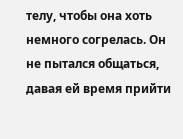телу, чтобы она хоть немного согрелась. Он не пытался общаться, давая ей время прийти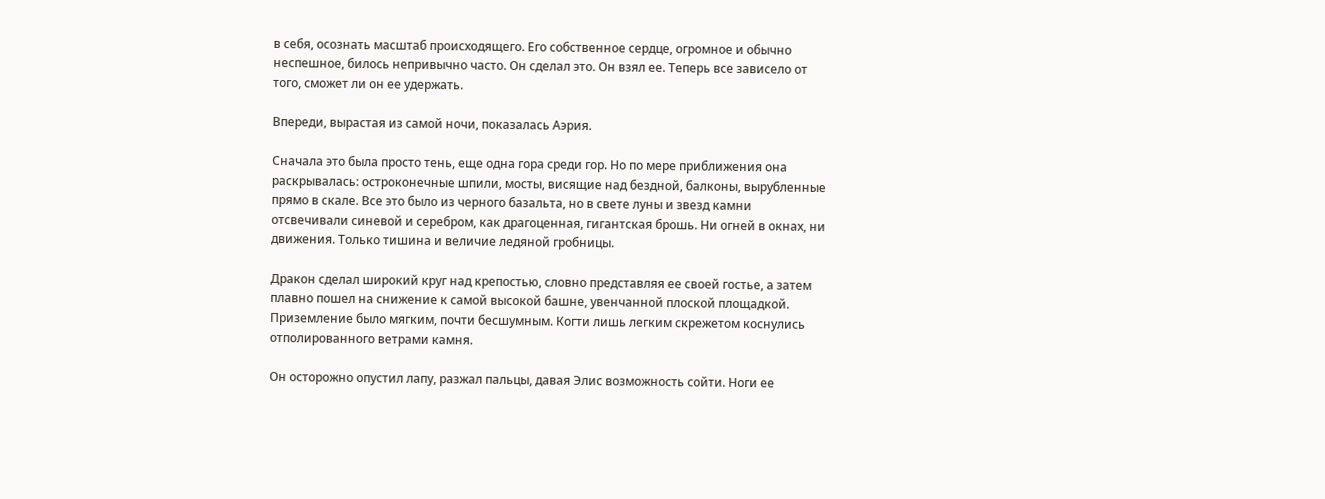в себя, осознать масштаб происходящего. Его собственное сердце, огромное и обычно неспешное, билось непривычно часто. Он сделал это. Он взял ее. Теперь все зависело от того, сможет ли он ее удержать.

Впереди, вырастая из самой ночи, показалась Аэрия.

Сначала это была просто тень, еще одна гора среди гор. Но по мере приближения она раскрывалась: остроконечные шпили, мосты, висящие над бездной, балконы, вырубленные прямо в скале. Все это было из черного базальта, но в свете луны и звезд камни отсвечивали синевой и серебром, как драгоценная, гигантская брошь. Ни огней в окнах, ни движения. Только тишина и величие ледяной гробницы.

Дракон сделал широкий круг над крепостью, словно представляя ее своей гостье, а затем плавно пошел на снижение к самой высокой башне, увенчанной плоской площадкой. Приземление было мягким, почти бесшумным. Когти лишь легким скрежетом коснулись отполированного ветрами камня.

Он осторожно опустил лапу, разжал пальцы, давая Элис возможность сойти. Ноги ее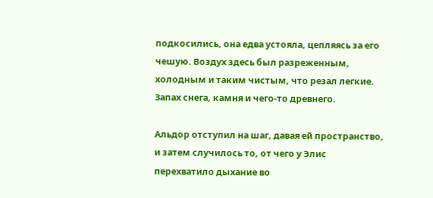подкосились, она едва устояла, цепляясь за его чешую. Воздух здесь был разреженным, холодным и таким чистым, что резал легкие. Запах снега, камня и чего-то древнего.

Альдор отступил на шаг, давая ей пространство, и затем случилось то, от чего у Элис перехватило дыхание во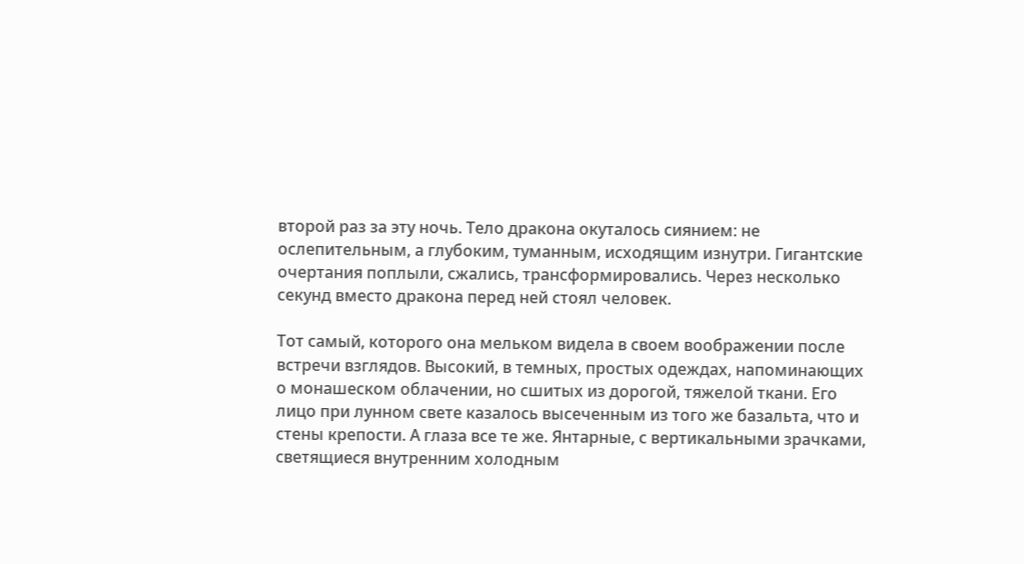второй раз за эту ночь. Тело дракона окуталось сиянием: не ослепительным, а глубоким, туманным, исходящим изнутри. Гигантские очертания поплыли, сжались, трансформировались. Через несколько секунд вместо дракона перед ней стоял человек.

Тот самый, которого она мельком видела в своем воображении после встречи взглядов. Высокий, в темных, простых одеждах, напоминающих о монашеском облачении, но сшитых из дорогой, тяжелой ткани. Его лицо при лунном свете казалось высеченным из того же базальта, что и стены крепости. А глаза все те же. Янтарные, с вертикальными зрачками, светящиеся внутренним холодным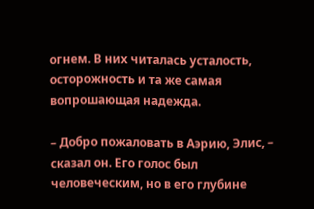огнем. В них читалась усталость, осторожность и та же самая вопрошающая надежда.

– Добро пожаловать в Аэрию, Элис, – сказал он. Его голос был человеческим, но в его глубине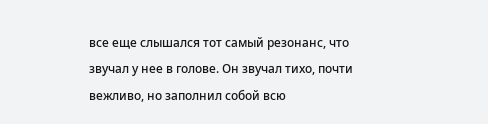все еще слышался тот самый резонанс, что звучал у нее в голове. Он звучал тихо, почти вежливо, но заполнил собой всю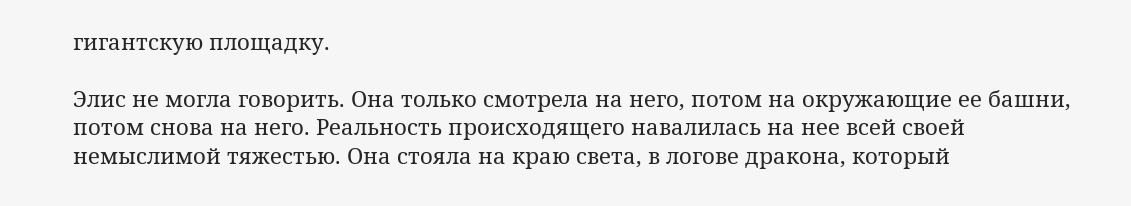гигантскую площадку.

Элис не могла говорить. Она только смотрела на него, потом на окружающие ее башни, потом снова на него. Реальность происходящего навалилась на нее всей своей немыслимой тяжестью. Она стояла на краю света, в логове дракона, который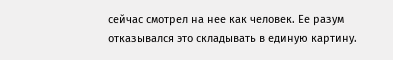сейчас смотрел на нее как человек. Ее разум отказывался это складывать в единую картину.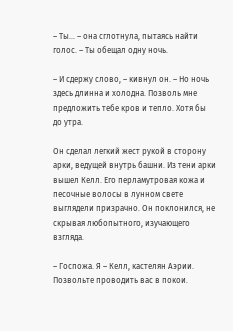– Ты… – она сглотнула, пытаясь найти голос. – Ты обещал одну ночь.

– И сдержу слово, – кивнул он. – Но ночь здесь длинна и холодна. Позволь мне предложить тебе кров и тепло. Хотя бы до утра.

Он сделал легкий жест рукой в сторону арки, ведущей внутрь башни. Из тени арки вышел Келл. Его перламутровая кожа и песочные волосы в лунном свете выглядели призрачно. Он поклонился, не скрывая любопытного, изучающего взгляда.

– Госпожа. Я – Келл, кастелян Аэрии. Позвольте проводить вас в покои.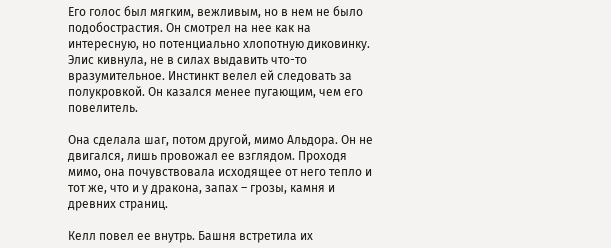Его голос был мягким, вежливым, но в нем не было подобострастия. Он смотрел на нее как на интересную, но потенциально хлопотную диковинку. Элис кивнула, не в силах выдавить что-то вразумительное. Инстинкт велел ей следовать за полукровкой. Он казался менее пугающим, чем его повелитель.

Она сделала шаг, потом другой, мимо Альдора. Он не двигался, лишь провожал ее взглядом. Проходя мимо, она почувствовала исходящее от него тепло и тот же, что и у дракона, запах – грозы, камня и древних страниц.

Келл повел ее внутрь. Башня встретила их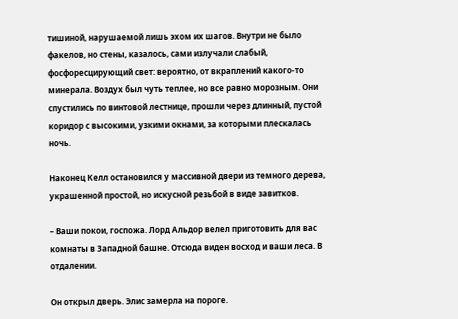тишиной, нарушаемой лишь эхом их шагов. Внутри не было факелов, но стены, казалось, сами излучали слабый, фосфоресцирующий свет: вероятно, от вкраплений какого-то минерала. Воздух был чуть теплее, но все равно морозным. Они спустились по винтовой лестнице, прошли через длинный, пустой коридор с высокими, узкими окнами, за которыми плескалась ночь.

Наконец Келл остановился у массивной двери из темного дерева, украшенной простой, но искусной резьбой в виде завитков.

– Ваши покои, госпожа. Лорд Альдор велел приготовить для вас комнаты в Западной башне. Отсюда виден восход и ваши леса. В отдалении.

Он открыл дверь. Элис замерла на пороге.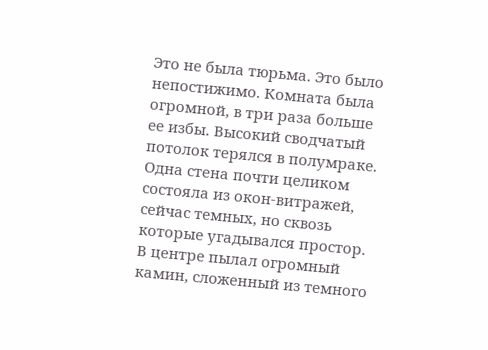Это не была тюрьма. Это было непостижимо. Комната была огромной, в три раза больше ее избы. Высокий сводчатый потолок терялся в полумраке. Одна стена почти целиком состояла из окон-витражей, сейчас темных, но сквозь которые угадывался простор. В центре пылал огромный камин, сложенный из темного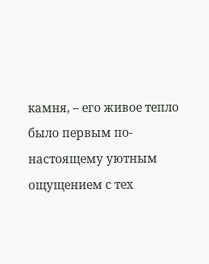камня, – его живое тепло было первым по-настоящему уютным ощущением с тех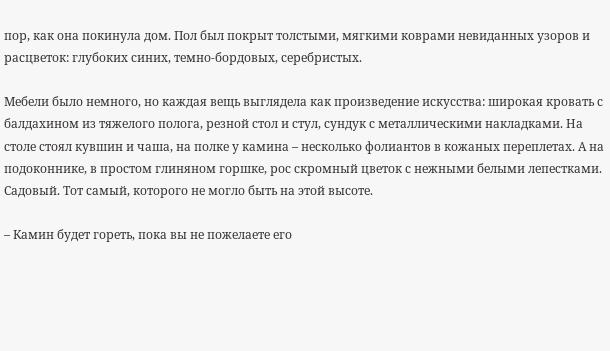пор, как она покинула дом. Пол был покрыт толстыми, мягкими коврами невиданных узоров и расцветок: глубоких синих, темно-бордовых, серебристых.

Мебели было немного, но каждая вещь выглядела как произведение искусства: широкая кровать с балдахином из тяжелого полога, резной стол и стул, сундук с металлическими накладками. На столе стоял кувшин и чаша, на полке у камина – несколько фолиантов в кожаных переплетах. А на подоконнике, в простом глиняном горшке, рос скромный цветок с нежными белыми лепестками. Садовый. Тот самый, которого не могло быть на этой высоте.

– Камин будет гореть, пока вы не пожелаете его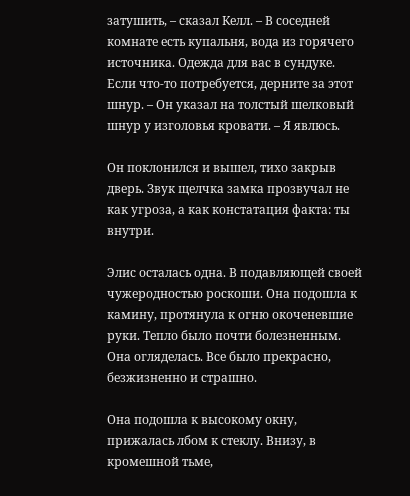затушить, – сказал Келл. – В соседней комнате есть купальня, вода из горячего источника. Одежда для вас в сундуке. Если что-то потребуется, дерните за этот шнур. – Он указал на толстый шелковый шнур у изголовья кровати. – Я явлюсь.

Он поклонился и вышел, тихо закрыв дверь. Звук щелчка замка прозвучал не как угроза, а как констатация факта: ты внутри.

Элис осталась одна. В подавляющей своей чужеродностью роскоши. Она подошла к камину, протянула к огню окоченевшие руки. Тепло было почти болезненным. Она огляделась. Все было прекрасно, безжизненно и страшно.

Она подошла к высокому окну, прижалась лбом к стеклу. Внизу, в кромешной тьме,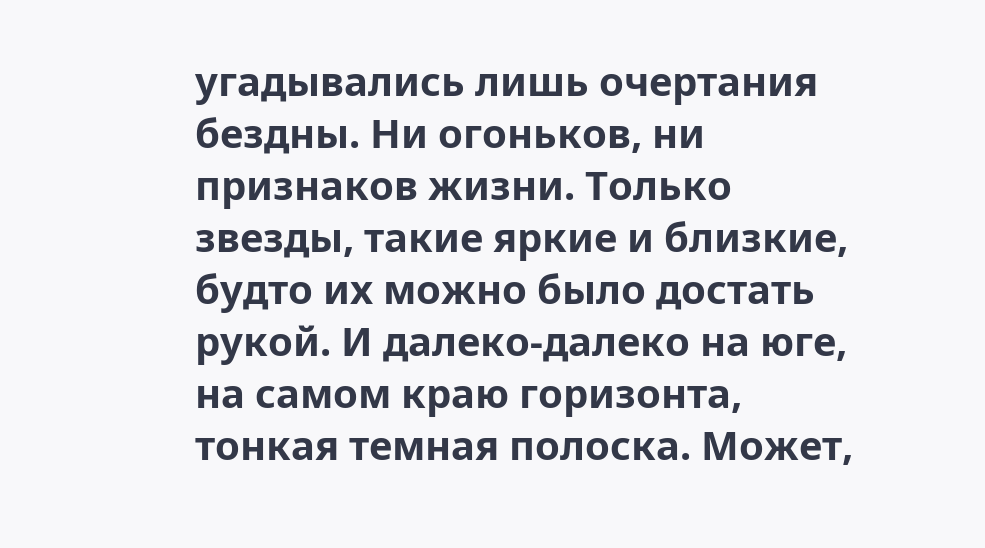угадывались лишь очертания бездны. Ни огоньков, ни признаков жизни. Только звезды, такие яркие и близкие, будто их можно было достать рукой. И далеко-далеко на юге, на самом краю горизонта, тонкая темная полоска. Может,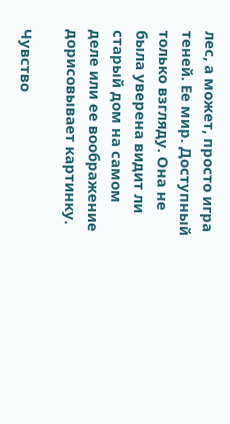лес, а может, просто игра теней. Ее мир. Доступный только взгляду. Она не была уверена видит ли старый дом на самом деле или ее воображение дорисовывает картинку.

Чувство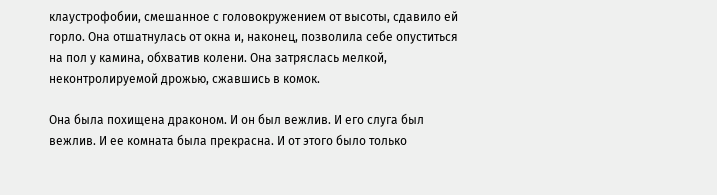клаустрофобии, смешанное с головокружением от высоты, сдавило ей горло. Она отшатнулась от окна и, наконец, позволила себе опуститься на пол у камина, обхватив колени. Она затряслась мелкой, неконтролируемой дрожью, сжавшись в комок.

Она была похищена драконом. И он был вежлив. И его слуга был вежлив. И ее комната была прекрасна. И от этого было только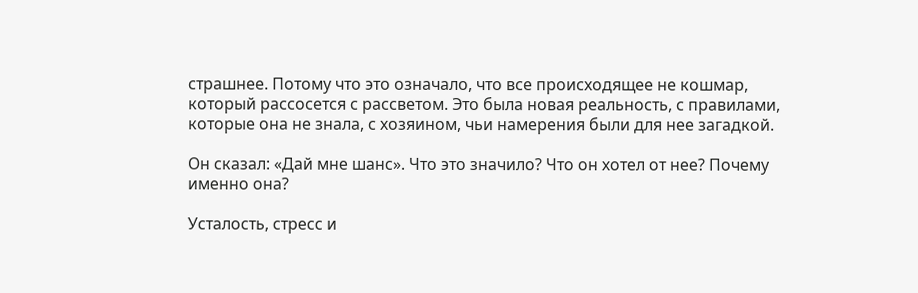страшнее. Потому что это означало, что все происходящее не кошмар, который рассосется с рассветом. Это была новая реальность, с правилами, которые она не знала, с хозяином, чьи намерения были для нее загадкой.

Он сказал: «Дай мне шанс». Что это значило? Что он хотел от нее? Почему именно она?

Усталость, стресс и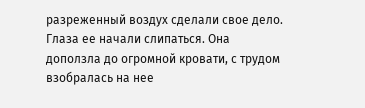разреженный воздух сделали свое дело. Глаза ее начали слипаться. Она доползла до огромной кровати, с трудом взобралась на нее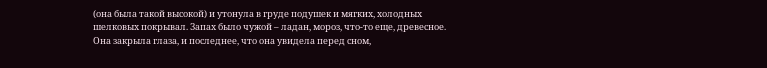(она была такой высокой) и утонула в груде подушек и мягких, холодных шелковых покрывал. Запах было чужой – ладан, мороз, что-то еще, древесное. Она закрыла глаза, и последнее, что она увидела перед сном,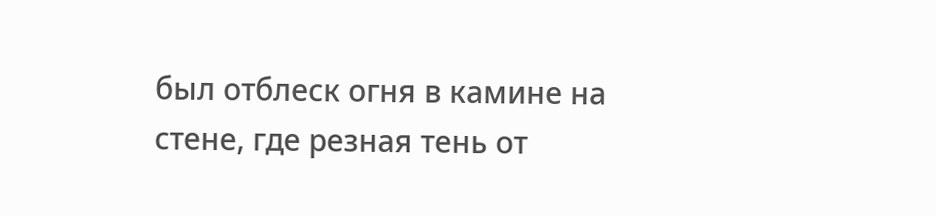был отблеск огня в камине на стене, где резная тень от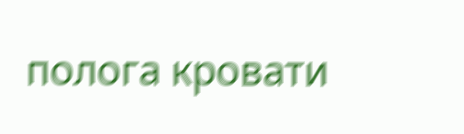полога кровати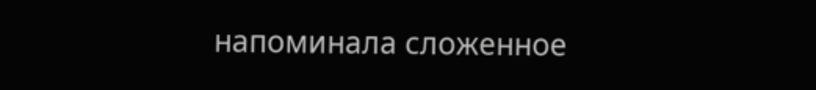напоминала сложенное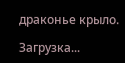драконье крыло.

Загрузка...